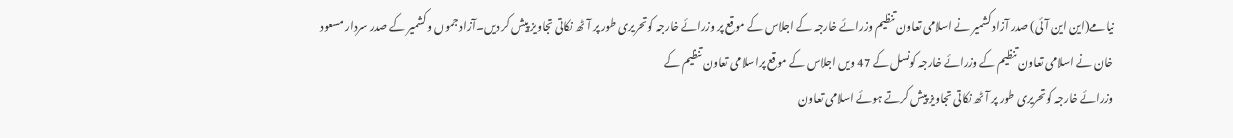نیامے(این این آئی) صدر آزاد کشمیر نے اسلامی تعاون تنظیم وزرائے خارجہ کے اجلاس کے موقع پر وزرائے خارجہ کوتحریری طور پر آٹھ نکاتی تجاویز پیش کر دیں۔آزاد جموں و کشمیر کے صدر سردار مسعود خان نے اسلامی تعاون تنظیم کے وزرائے خارجہ کونسل کے 47 ویں اجلاس کے موقع پراسلامی تعاون تنظیم کے
وزرائے خارجہ کوتحریری طور پر آٹھ نکاتی تجاویز پیش کرتے ہوئے اسلامی تعاون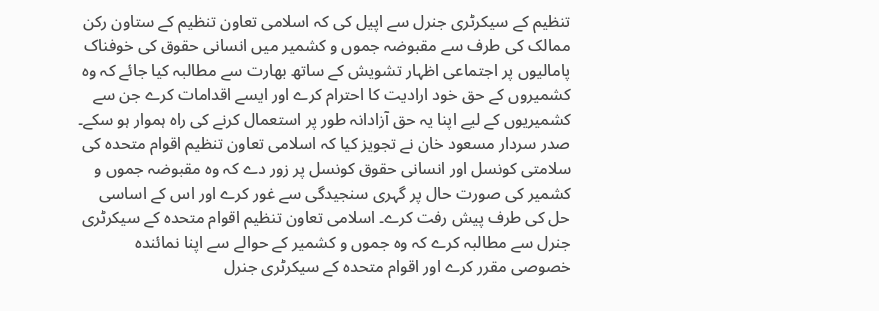تنظیم کے سیکرٹری جنرل سے اپیل کی کہ اسلامی تعاون تنظیم کے ستاون رکن ممالک کی طرف سے مقبوضہ جموں و کشمیر میں انسانی حقوق کی خوفناک پامالیوں پر اجتماعی اظہار تشویش کے ساتھ بھارت سے مطالبہ کیا جائے کہ وہ کشمیروں کے حق خود ارادیت کا احترام کرے اور ایسے اقدامات کرے جن سے کشمیریوں کے لیے اپنا یہ حق آزادانہ طور پر استعمال کرنے کی راہ ہموار ہو سکے۔ صدر سردار مسعود خان نے تجویز کیا کہ اسلامی تعاون تنظیم اقوام متحدہ کی سلامتی کونسل اور انسانی حقوق کونسل پر زور دے کہ وہ مقبوضہ جموں و کشمیر کی صورت حال پر گہری سنجیدگی سے غور کرے اور اس کے اساسی حل کی طرف پیش رفت کرے۔ اسلامی تعاون تنظیم اقوام متحدہ کے سیکرٹری جنرل سے مطالبہ کرے کہ وہ جموں و کشمیر کے حوالے سے اپنا نمائندہ خصوصی مقرر کرے اور اقوام متحدہ کے سیکرٹری جنرل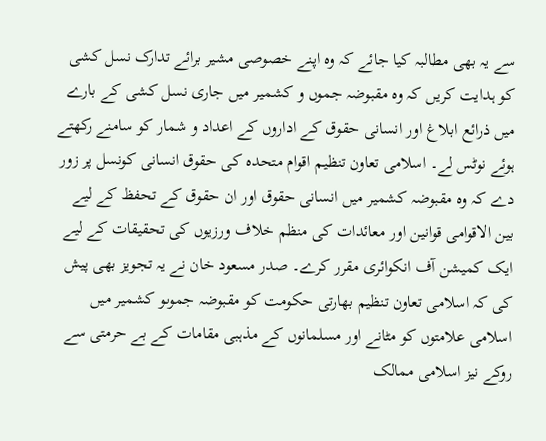سے یہ بھی مطالبہ کیا جائے کہ وہ اپنے خصوصی مشیر برائے تدارک نسل کشی کو ہدایت کریں کہ وہ مقبوضہ جموں و کشمیر میں جاری نسل کشی کے بارے میں ذرائع ابلاغ اور انسانی حقوق کے اداروں کے اعداد و شمار کو سامنے رکھتے ہوئے نوٹس لے۔ اسلامی تعاون تنظیم اقوام متحدہ کی حقوق انسانی کونسل پر زور دے کہ وہ مقبوضہ کشمیر میں انسانی حقوق اور ان حقوق کے تحفظ کے لیے بین الاقوامی قوانین اور معائدات کی منظم خلاف ورزیوں کی تحقیقات کے لیے ایک کمیشن آف انکوائری مقرر کرے۔ صدر مسعود خان نے یہ تجویز بھی پیش کی کہ اسلامی تعاون تنظیم بھارتی حکومت کو مقبوضہ جموںو کشمیر میں اسلامی علامتوں کو مٹانے اور مسلمانوں کے مذہبی مقامات کے بے حرمتی سے روکے نیز اسلامی ممالک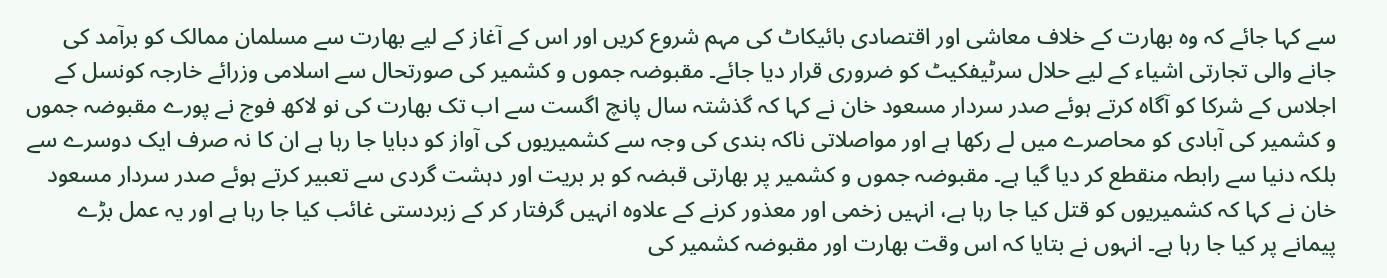سے کہا جائے کہ وہ بھارت کے خلاف معاشی اور اقتصادی بائیکاٹ کی مہم شروع کریں اور اس کے آغاز کے لیے بھارت سے مسلمان ممالک کو برآمد کی جانے والی تجارتی اشیاء کے لیے حلال سرٹیفکیٹ کو ضروری قرار دیا جائے۔ مقبوضہ جموں و کشمیر کی صورتحال سے اسلامی وزرائے خارجہ کونسل کے اجلاس کے شرکا کو آگاہ کرتے ہوئے صدر سردار مسعود خان نے کہا کہ گذشتہ سال پانچ اگست سے اب تک بھارت کی نو لاکھ فوج نے پورے مقبوضہ جموں و کشمیر کی آبادی کو محاصرے میں لے رکھا ہے اور مواصلاتی ناکہ بندی کی وجہ سے کشمیریوں کی آواز کو دبایا جا رہا ہے ان کا نہ صرف ایک دوسرے سے بلکہ دنیا سے رابطہ منقطع کر دیا گیا ہے۔ مقبوضہ جموں و کشمیر پر بھارتی قبضہ کو بر بریت اور دہشت گردی سے تعبیر کرتے ہوئے صدر سردار مسعود خان نے کہا کہ کشمیریوں کو قتل کیا جا رہا ہے، انہیں زخمی اور معذور کرنے کے علاوہ انہیں گرفتار کر کے زبردستی غائب کیا جا رہا ہے اور یہ عمل بڑے پیمانے پر کیا جا رہا ہے۔ انہوں نے بتایا کہ اس وقت بھارت اور مقبوضہ کشمیر کی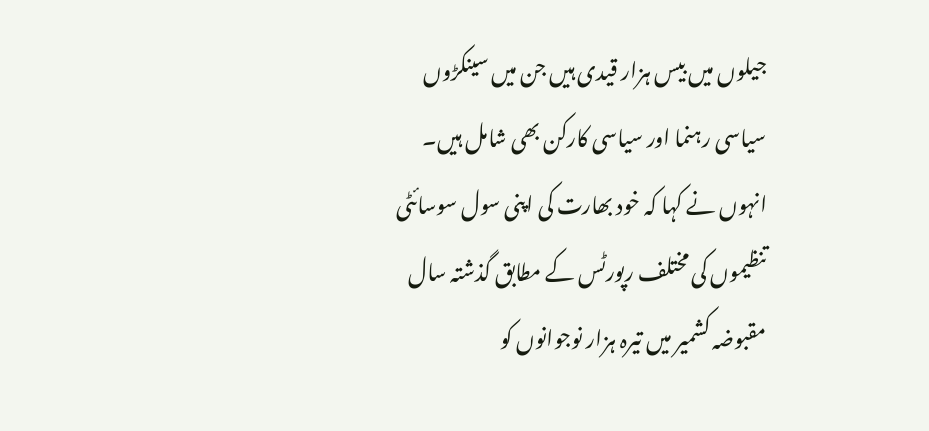جیلوں میں بیس ہزار قیدی ہیں جن میں سینکڑوں سیاسی رہنما اور سیاسی کارکن بھی شامل ہیں۔ انہوں نے کہا کہ خود بھارت کی اپنی سول سوسائٹی تنظیموں کی مختلف رپورٹس کے مطابق گذشتہ سال مقبوضہ کشمیر میں تیرہ ہزار نوجوانوں کو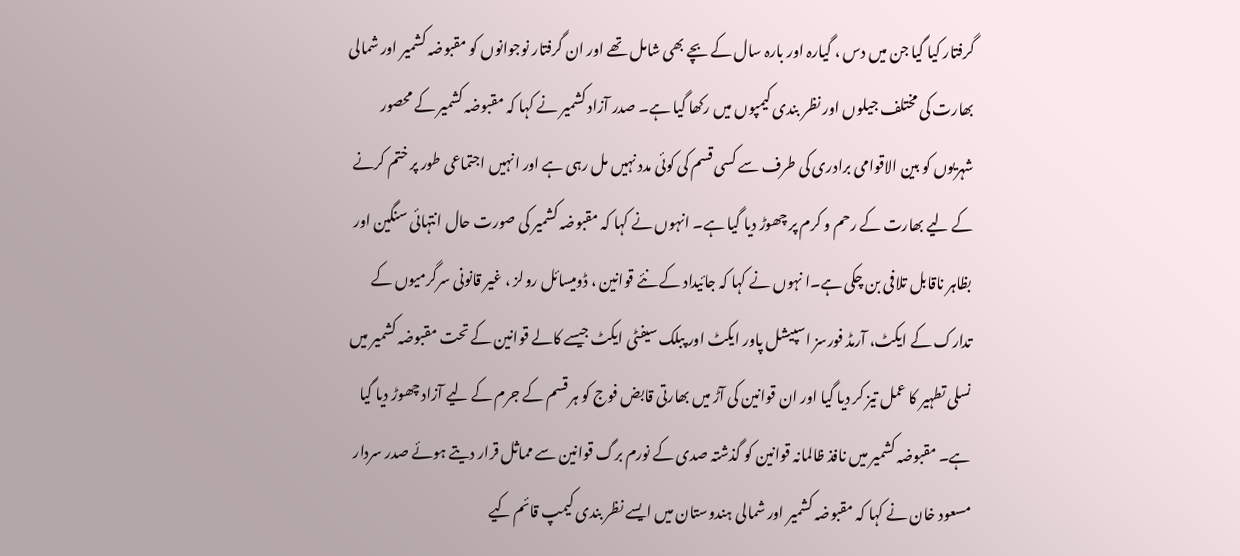گرفتار کیا گیا جن میں دس ، گیارہ اور بارہ سال کے بچے بھی شامل تھے اور ان گرفتار نوجوانوں کو مقبوضہ کشمیر اور شمالی بھارت کی مختلف جیلوں اور نظر بندی کیمپوں میں رکھا گیا ہے۔ صدر آزاد کشمیر نے کہا کہ مقبوضہ کشمیر کے محصور شہریوں کو بین الاقوامی برادری کی طرف سے کسی قسم کی کوئی مدد نہیں مل رہی ہے اور انہیں اجتماعی طور پر ختم کرنے کے لیے بھارت کے رحم و کرم پر چھوڑ دیا گیا ہے۔ انہوں نے کہا کہ مقبوضہ کشمیر کی صورت حال انتہائی سنگین اور بظاہر ناقابل تلافی بن چکی ہے۔ا نہوں نے کہا کہ جائیداد کے نئے قوانین ، ڈومیسائل رولز ، غیر قانونی سرگرمیوں کے تدارک کے ایکٹ، آرمڈ فورسز اسپیشل پاور ایکٹ اور پبلک سیفٹی ایکٹ جیسے کالے قوانین کے تحت مقبوضہ کشمیر میں نسلی تطہیر کا عمل تیز کر دیا گیا اور ان قوانین کی آڑ میں بھارتی قابض فوج کو ہر قسم کے جرم کے لیے آزاد چھوڑ دیا گیا ہے۔ مقبوضہ کشمیر میں نافذ ظالمانہ قوانین کو گذشتہ صدی کے نورم برگ قوانین سے مماثل قرار دیتے ہوئے صدر سردار مسعود خان نے کہا کہ مقبوضہ کشمیر اور شمالی ہندوستان میں ایسے نظر بندی کیمپ قائم کیے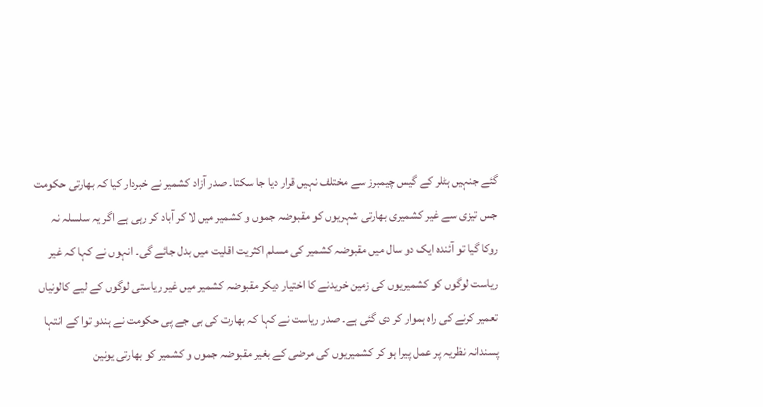گئے جنہیں ہٹلر کے گیس چیمبرز سے مختلف نہیں قرار دیا جا سکتا۔ صدر آزاد کشمیر نے خبردار کیا کہ بھارتی حکومت جس تیزی سے غیر کشمیری بھارتی شہریوں کو مقبوضہ جموں و کشمیر میں لا کر آباد کر رہی ہے اگر یہ سلسلہ نہ روکا گیا تو آئندہ ایک دو سال میں مقبوضہ کشمیر کی مسلم اکثریت اقلیت میں بدل جائے گی۔ انہوں نے کہا کہ غیر ریاست لوگوں کو کشمیریوں کی زمین خریدنے کا اختیار دیکر مقبوضہ کشمیر میں غیر ریاستی لوگوں کے لیے کالونیاں تعمیر کرنے کی راہ ہموار کر دی گئی ہے۔ صدر ریاست نے کہا کہ بھارت کی بی جے پی حکومت نے ہندو توا کے انتہا پسندانہ نظریہ پر عمل پیرا ہو کر کشمیریوں کی مرضی کے بغیر مقبوضہ جموں و کشمیر کو بھارتی یونین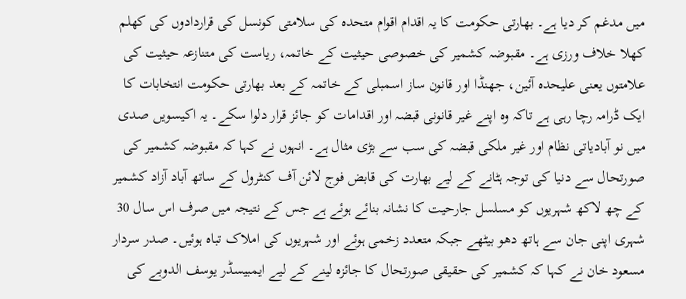میں مدغم کر دیا ہے۔ بھارتی حکومت کا یہ اقدام اقوام متحدہ کی سلامتی کونسل کی قراردادوں کی کھلم کھلا خلاف ورزی ہے۔ مقبوضہ کشمیر کی خصوصی حیثیت کے خاتمہ، ریاست کی متنازعہ حیثیت کی علامتوں یعنی علیحدہ آئین، جھنڈا اور قانون ساز اسمبلی کے خاتمہ کے بعد بھارتی حکومت انتخابات کا ایک ڈرامہ رچا رہی ہے تاکہ وہ اپنے غیر قانونی قبضہ اور اقدامات کو جائز قرار دلوا سکے۔ یہ اکیسویں صدی میں نو آبادیاتی نظام اور غیر ملکی قبضہ کی سب سے بڑی مثال ہے۔ انہوں نے کہا کہ مقبوضہ کشمیر کی صورتحال سے دنیا کی توجہ ہٹانے کے لیے بھارت کی قابض فوج لائن آف کنٹرول کے ساتھ آباد آزاد کشمیر کے چھ لاکھ شہریوں کو مسلسل جارحیت کا نشانہ بنائے ہوئے ہے جس کے نتیجہ میں صرف اس سال 30 شہری اپنی جان سے ہاتھ دھو بیٹھے جبکہ متعدد زخمی ہوئے اور شہریوں کی املاک تباہ ہوئیں۔ صدر سردار مسعود خان نے کہا کہ کشمیر کی حقیقی صورتحال کا جائزہ لینے کے لیے ایمبیسڈر یوسف الدوبے کی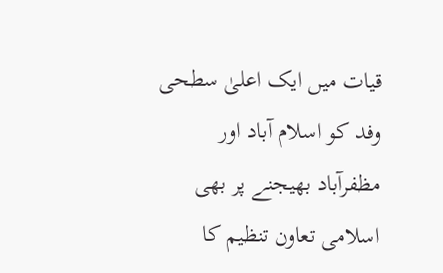قیات میں ایک اعلیٰ سطحی وفد کو اسلام آباد اور مظفرآباد بھیجنے پر بھی اسلامی تعاون تنظیم کا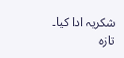شکریہ ادا کیا۔
تازہ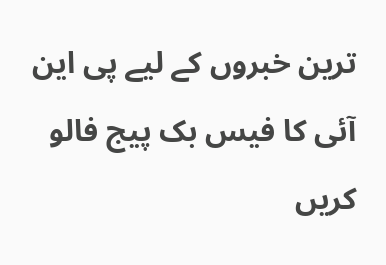ترین خبروں کے لیے پی این آئی کا فیس بک پیج فالو کریں